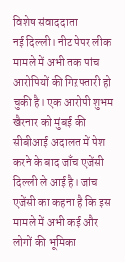विशेष संवाददाता
नई दिल्ली। नीट पेपर लीक मामले में अभी तक पांच आरोपियों की गिऱफ्तारी हो चुकी है। एक आरोपी शुभम खैरनार को मुंबई की सीबीआई अदालत में पेश करने के बाद जाँच एजेंसी दिल्ली ले आई है। जांच एजेंसी का कहना है कि इस मामले में अभी कई और लोगों की भूमिका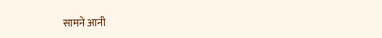सामने आनी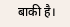बाकी है।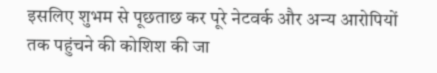इसलिए शुभम से पूछताछ कर पूरे नेटवर्क और अन्य आरोपियों तक पहुंचने की कोशिश की जा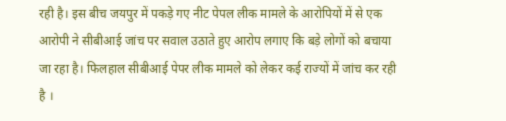रही है। इस बीच जयपुर में पकड़े गए नीट पेपल लीक मामले के आरोपियों में से एक आरोपी ने सीबीआई जांच पर सवाल उठाते हुए आरोप लगाए कि बड़े लोगों को बचाया जा रहा है। फिलहाल सीबीआई पेपर लीक मामले को लेकर कई राज्यों में जांच कर रही है ।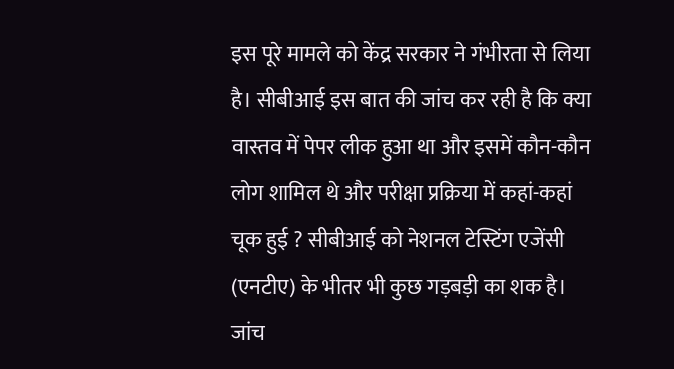इस पूरे मामले को केंद्र सरकार ने गंभीरता से लिया है। सीबीआई इस बात की जांच कर रही है कि क्या वास्तव में पेपर लीक हुआ था और इसमें कौन-कौन लोग शामिल थे और परीक्षा प्रक्रिया में कहां-कहां चूक हुई ? सीबीआई को नेशनल टेस्टिंग एजेंसी (एनटीए) के भीतर भी कुछ गड़बड़ी का शक है। जांच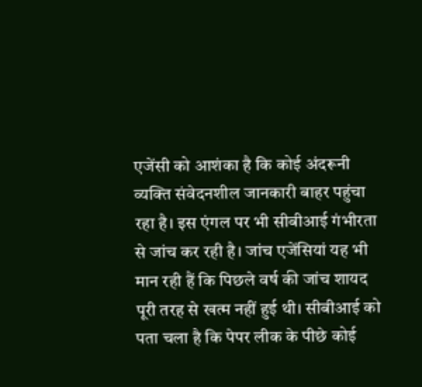एजेंसी को आशंका है कि कोई अंदरूनी व्यक्ति संवेदनशील जानकारी बाहर पहुंचा रहा है। इस एंगल पर भी सीबीआई गंभीरता से जांच कर रही है। जांच एजेंसियां यह भी मान रही हैं कि पिछले वर्ष की जांच शायद पूरी तरह से खत्म नहीं हुई थी। सीबीआई को पता चला है कि पेपर लीक के पीछे कोई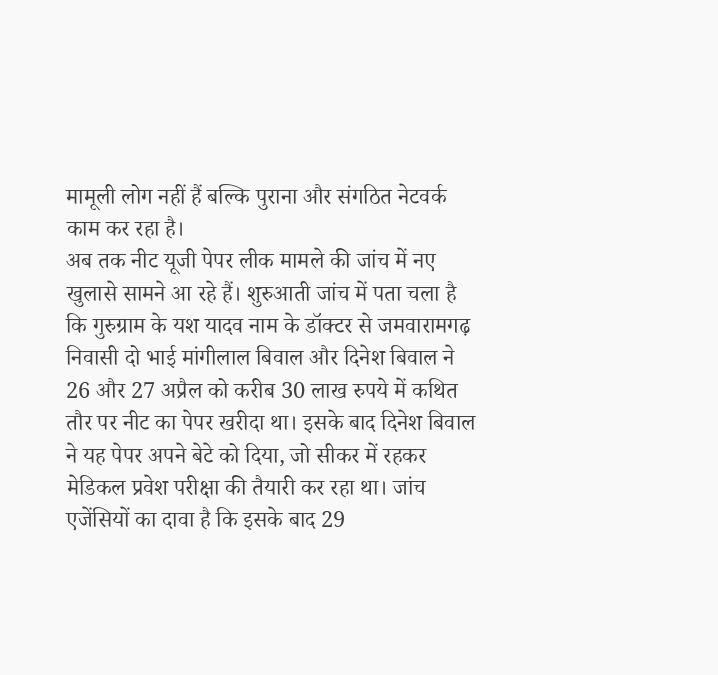मामूली लोग नहीं हैं बल्कि पुराना और संगठित नेटवर्क काम कर रहा है।
अब तक नीट यूजी पेपर लीक मामले की जांच में नए खुलासे सामने आ रहे हैं। शुरुआती जांच में पता चला है कि गुरुग्राम के यश यादव नाम के डॉक्टर से जमवारामगढ़ निवासी दो भाई मांगीलाल बिवाल और दिनेश बिवाल ने 26 और 27 अप्रैल को करीब 30 लाख रुपये में कथित तौर पर नीट का पेपर खरीदा था। इसके बाद दिनेश बिवाल ने यह पेपर अपने बेटे को दिया, जो सीकर में रहकर मेडिकल प्रवेश परीक्षा की तैयारी कर रहा था। जांच एजेंसियों का दावा है कि इसके बाद 29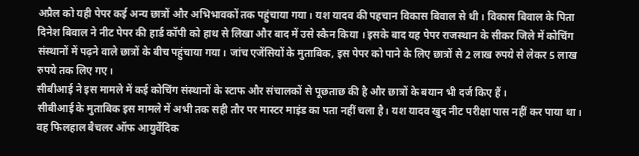अप्रैल को यही पेपर कई अन्य छात्रों और अभिभावकों तक पहुंचाया गया। यश यादव की पहचान विकास बिवाल से थी। विकास बिवाल के पिता दिनेश बिवाल ने नीट पेपर की हार्ड कॉपी को हाथ से लिखा और बाद में उसे स्कैन किया । इसके बाद यह पेपर राजस्थान के सीकर जिले में कोचिंग संस्थानों में पढ़ने वाले छात्रों के बीच पहुंचाया गया। जांच एजेंसियों के मुताबिक, इस पेपर को पाने के लिए छात्रों से 2 लाख रुपये से लेकर 5 लाख रुपये तक लिए गए।
सीबीआई ने इस मामले में कई कोचिंग संस्थानों के स्टाफ और संचालकों से पूछताछ की है और छात्रों के बयान भी दर्ज किए हैं ।
सीबीआई के मुताबिक इस मामले में अभी तक सही तौर पर मास्टर माइंड का पता नहीं चला है। यश यादव खुद नीट परीक्षा पास नहीं कर पाया था। वह फिलहाल बैचलर ऑफ आयुर्वेदिक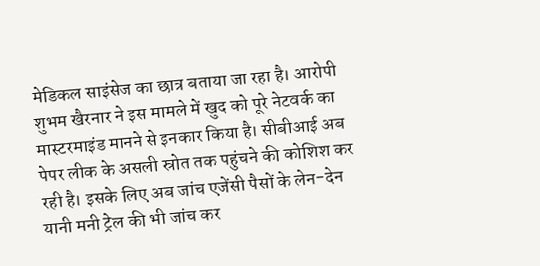मेडिकल साइंसेज का छात्र बताया जा रहा है। आरोपी शुभम खैरनार ने इस मामले में खुद को पूरे नेटवर्क का मास्टरमाइंड मानने से इनकार किया है। सीबीआई अब पेपर लीक के असली स्रोत तक पहुंचने की कोशिश कर रही है। इसके लिए अब जांच एजेंसी पैसों के लेन-देन यानी मनी ट्रेल की भी जांच कर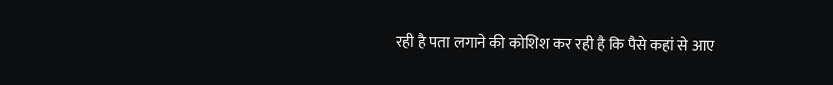रही है पता लगाने की कोशिश कर रही है कि पैसे कहां से आए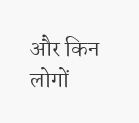और किन लोगों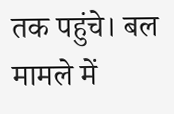तक पहुंचे। बल मामले में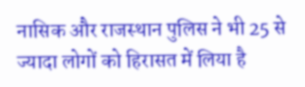नासिक और राजस्थान पुलिस ने भी 25 से ज्यादा लोगों को हिरासत में लिया है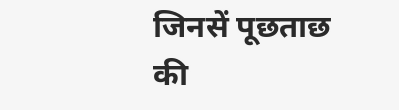जिनसें पूछताछ की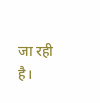जा रही है।